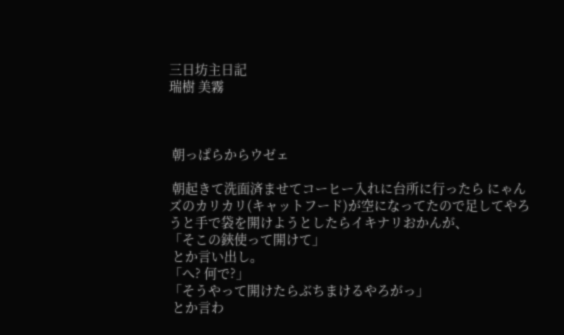三日坊主日記
瑞樹 美霧



 朝っぱらからウゼェ

 朝起きて洗面済ませてコーヒー入れに台所に行ったら にゃんズのカリカリ(キャットフード)が空になってたので足してやろうと手で袋を開けようとしたらイキナリおかんが、
「そこの鋏使って開けて」
 とか言い出し。
「へ? 何で?」
「そうやって開けたらぶちまけるやろがっ」
 とか言わ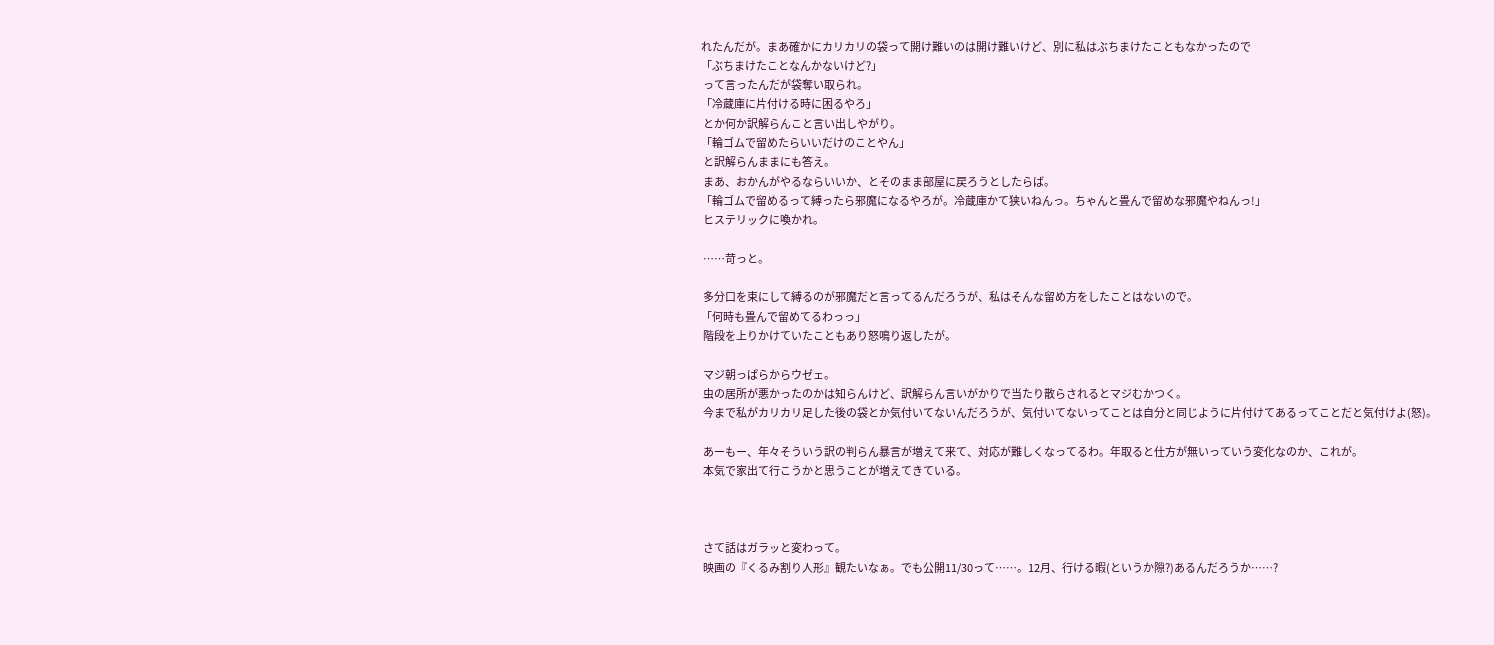れたんだが。まあ確かにカリカリの袋って開け難いのは開け難いけど、別に私はぶちまけたこともなかったので
「ぶちまけたことなんかないけど?」
 って言ったんだが袋奪い取られ。
「冷蔵庫に片付ける時に困るやろ」
 とか何か訳解らんこと言い出しやがり。
「輪ゴムで留めたらいいだけのことやん」
 と訳解らんままにも答え。
 まあ、おかんがやるならいいか、とそのまま部屋に戻ろうとしたらば。
「輪ゴムで留めるって縛ったら邪魔になるやろが。冷蔵庫かて狭いねんっ。ちゃんと畳んで留めな邪魔やねんっ!」
 ヒステリックに喚かれ。

 ……苛っと。

 多分口を束にして縛るのが邪魔だと言ってるんだろうが、私はそんな留め方をしたことはないので。
「何時も畳んで留めてるわっっ」
 階段を上りかけていたこともあり怒鳴り返したが。

 マジ朝っぱらからウゼェ。
 虫の居所が悪かったのかは知らんけど、訳解らん言いがかりで当たり散らされるとマジむかつく。
 今まで私がカリカリ足した後の袋とか気付いてないんだろうが、気付いてないってことは自分と同じように片付けてあるってことだと気付けよ(怒)。

 あーもー、年々そういう訳の判らん暴言が増えて来て、対応が難しくなってるわ。年取ると仕方が無いっていう変化なのか、これが。
 本気で家出て行こうかと思うことが増えてきている。



 さて話はガラッと変わって。
 映画の『くるみ割り人形』観たいなぁ。でも公開11/30って……。12月、行ける暇(というか隙?)あるんだろうか……?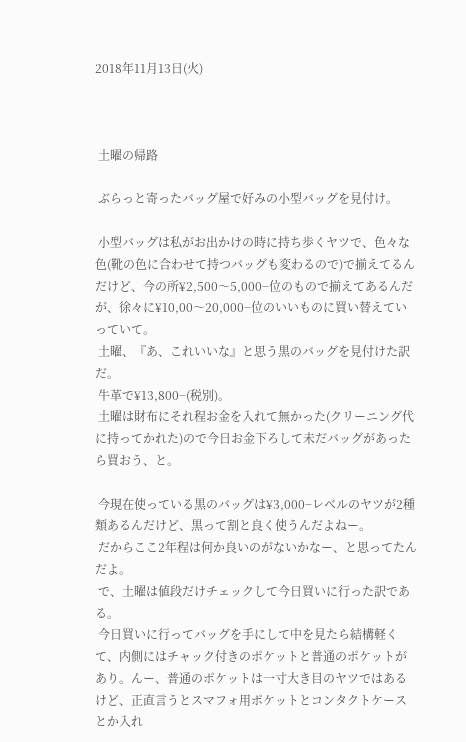2018年11月13日(火)



 土曜の帰路

 ぶらっと寄ったバッグ屋で好みの小型バッグを見付け。

 小型バッグは私がお出かけの時に持ち歩くヤツで、色々な色(靴の色に合わせて持つバッグも変わるので)で揃えてるんだけど、今の所¥2,500〜5,000−位のもので揃えてあるんだが、徐々に¥10,00〜20,000−位のいいものに買い替えていっていて。
 土曜、『あ、これいいな』と思う黒のバッグを見付けた訳だ。
 牛革で¥13,800−(税別)。
 土曜は財布にそれ程お金を入れて無かった(クリーニング代に持ってかれた)ので今日お金下ろして未だバッグがあったら買おう、と。

 今現在使っている黒のバッグは¥3,000−レベルのヤツが2種類あるんだけど、黒って割と良く使うんだよねー。
 だからここ2年程は何か良いのがないかなー、と思ってたんだよ。
 で、土曜は値段だけチェックして今日買いに行った訳である。
 今日買いに行ってバッグを手にして中を見たら結構軽くて、内側にはチャック付きのポケットと普通のポケットがあり。んー、普通のポケットは一寸大き目のヤツではあるけど、正直言うとスマフォ用ポケットとコンタクトケースとか入れ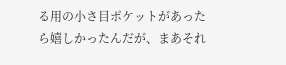る用の小さ目ポケットがあったら嬉しかったんだが、まあそれ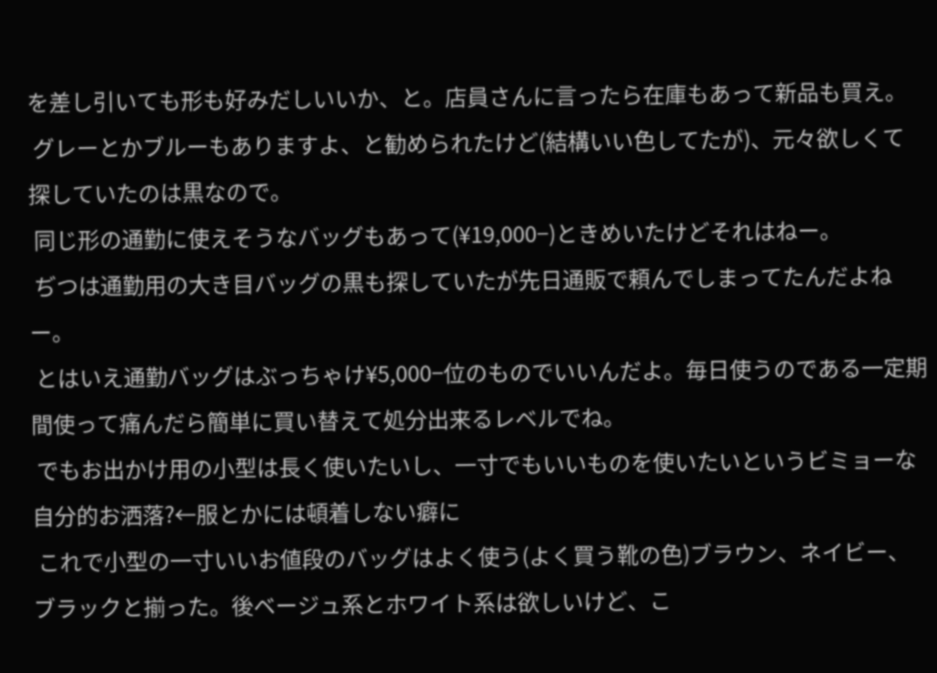を差し引いても形も好みだしいいか、と。店員さんに言ったら在庫もあって新品も買え。
 グレーとかブルーもありますよ、と勧められたけど(結構いい色してたが)、元々欲しくて探していたのは黒なので。
 同じ形の通勤に使えそうなバッグもあって(¥19,000−)ときめいたけどそれはねー。
 ぢつは通勤用の大き目バッグの黒も探していたが先日通販で頼んでしまってたんだよねー。
 とはいえ通勤バッグはぶっちゃけ¥5,000−位のものでいいんだよ。毎日使うのである一定期間使って痛んだら簡単に買い替えて処分出来るレベルでね。
 でもお出かけ用の小型は長く使いたいし、一寸でもいいものを使いたいというビミョーな自分的お洒落?←服とかには頓着しない癖に
 これで小型の一寸いいお値段のバッグはよく使う(よく買う靴の色)ブラウン、ネイビー、ブラックと揃った。後ベージュ系とホワイト系は欲しいけど、こ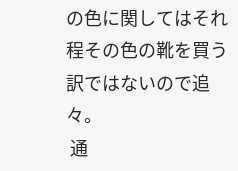の色に関してはそれ程その色の靴を買う訳ではないので追々。
 通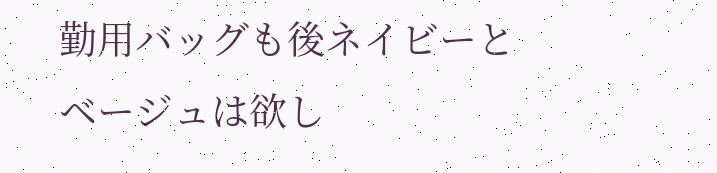勤用バッグも後ネイビーとベージュは欲し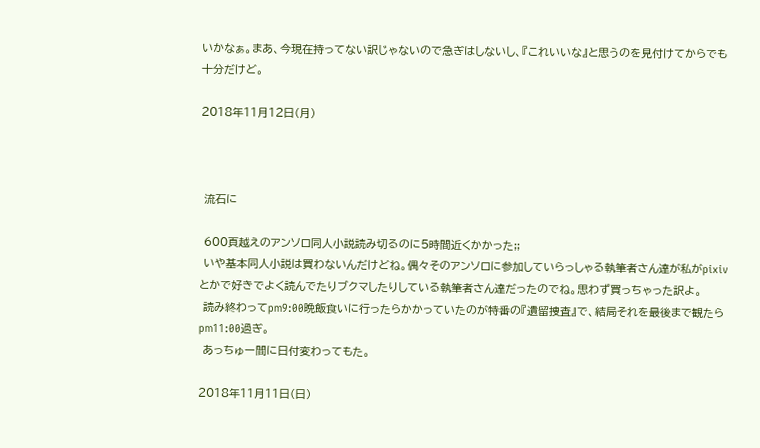いかなぁ。まあ、今現在持ってない訳じゃないので急ぎはしないし、『これいいな』と思うのを見付けてからでも十分だけど。

2018年11月12日(月)



 流石に

 600頁越えのアンソロ同人小説読み切るのに5時間近くかかった;;
 いや基本同人小説は買わないんだけどね。偶々そのアンソロに参加していらっしゃる執筆者さん達が私がpixivとかで好きでよく読んでたりブクマしたりしている執筆者さん達だったのでね。思わず買っちゃった訳よ。
 読み終わってpm9:00晩飯食いに行ったらかかっていたのが特番の『遺留捜査』で、結局それを最後まで観たらpm11:00過ぎ。
 あっちゅー間に日付変わってもた。

2018年11月11日(日)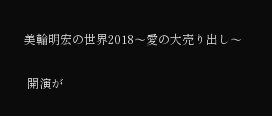美輪明宏の世界2018〜愛の大売り出し〜

 開演が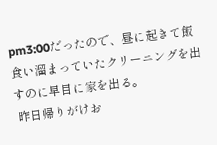pm3:00だったので、昼に起きて飯食い溜まっていたクリーニングを出すのに早目に家を出る。
 昨日帰りがけお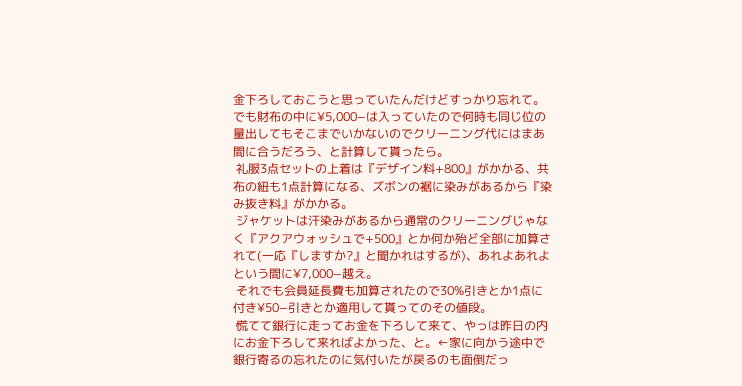金下ろしておこうと思っていたんだけどすっかり忘れて。でも財布の中に¥5,000−は入っていたので何時も同じ位の量出してもそこまでいかないのでクリーニング代にはまあ間に合うだろう、と計算して貰ったら。
 礼服3点セットの上着は『デザイン料+800』がかかる、共布の紐も1点計算になる、ズボンの裾に染みがあるから『染み抜き料』がかかる。
 ジャケットは汗染みがあるから通常のクリーニングじゃなく『アクアウォッシュで+500』とか何か殆ど全部に加算されて(一応『しますか?』と聞かれはするが)、あれよあれよという間に¥7,000−越え。
 それでも会員延長費も加算されたので30%引きとか1点に付き¥50−引きとか適用して貰ってのその値段。
 慌てて銀行に走ってお金を下ろして来て、やっは昨日の内にお金下ろして来ればよかった、と。←家に向かう途中で銀行寄るの忘れたのに気付いたが戻るのも面倒だっ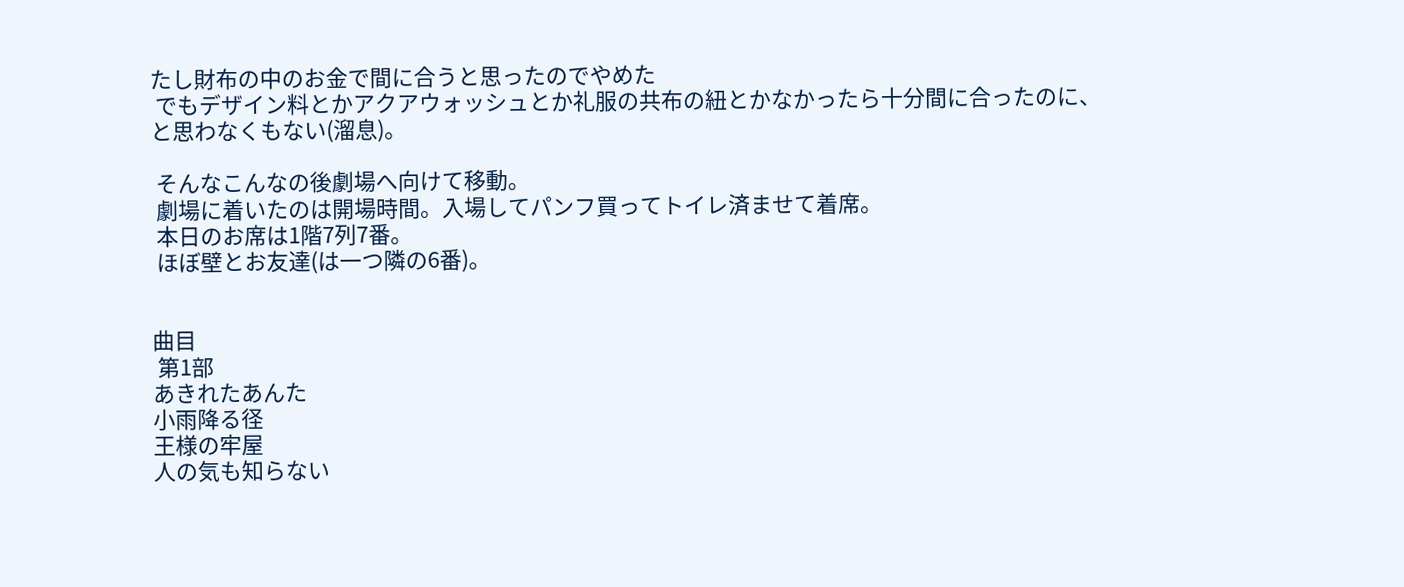たし財布の中のお金で間に合うと思ったのでやめた
 でもデザイン料とかアクアウォッシュとか礼服の共布の紐とかなかったら十分間に合ったのに、と思わなくもない(溜息)。

 そんなこんなの後劇場へ向けて移動。
 劇場に着いたのは開場時間。入場してパンフ買ってトイレ済ませて着席。
 本日のお席は1階7列7番。
 ほぼ壁とお友達(は一つ隣の6番)。


曲目
 第1部
あきれたあんた
小雨降る径
王様の牢屋
人の気も知らない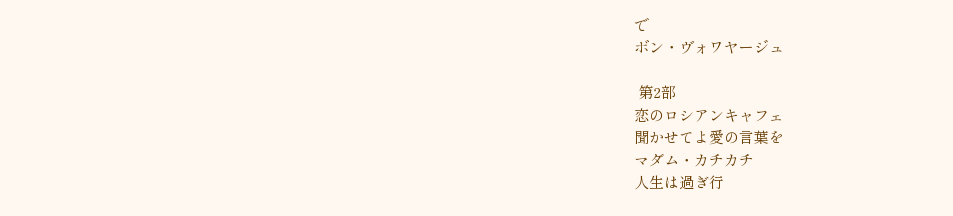で
ボン・ヴォワヤージュ

 第2部
恋のロシアンキャフェ
聞かせてよ愛の言葉を
マダム・カチカチ
人生は過ぎ行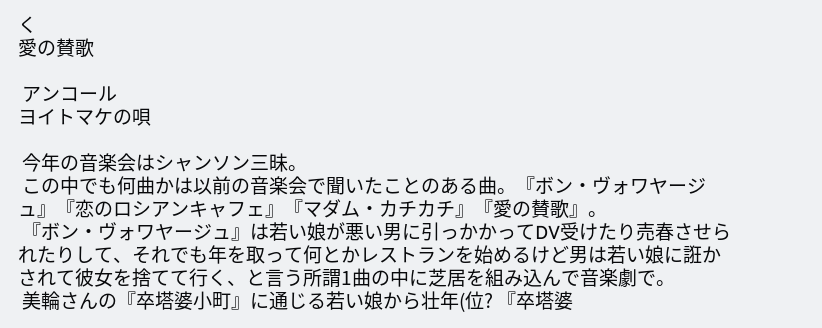く
愛の賛歌

 アンコール
ヨイトマケの唄

 今年の音楽会はシャンソン三昧。
 この中でも何曲かは以前の音楽会で聞いたことのある曲。『ボン・ヴォワヤージュ』『恋のロシアンキャフェ』『マダム・カチカチ』『愛の賛歌』。
 『ボン・ヴォワヤージュ』は若い娘が悪い男に引っかかってDV受けたり売春させられたりして、それでも年を取って何とかレストランを始めるけど男は若い娘に誑かされて彼女を捨てて行く、と言う所謂1曲の中に芝居を組み込んで音楽劇で。
 美輪さんの『卒塔婆小町』に通じる若い娘から壮年(位? 『卒塔婆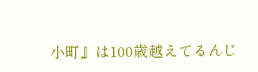小町』は100歳越えてるんじ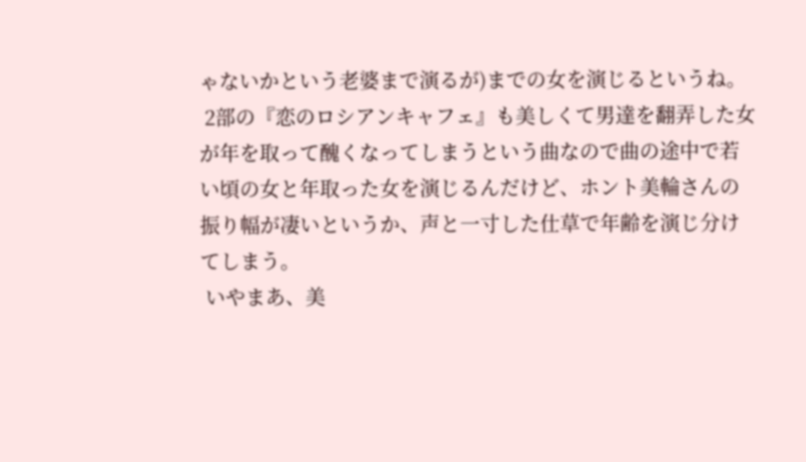ゃないかという老婆まで演るが)までの女を演じるというね。
 2部の『恋のロシアンキャフェ』も美しくて男達を翻弄した女が年を取って醜くなってしまうという曲なので曲の途中で若い頃の女と年取った女を演じるんだけど、ホント美輪さんの振り幅が凄いというか、声と一寸した仕草で年齢を演じ分けてしまう。
 いやまあ、美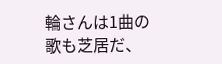輪さんは1曲の歌も芝居だ、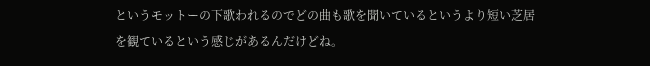というモットーの下歌われるのでどの曲も歌を聞いているというより短い芝居を観ているという感じがあるんだけどね。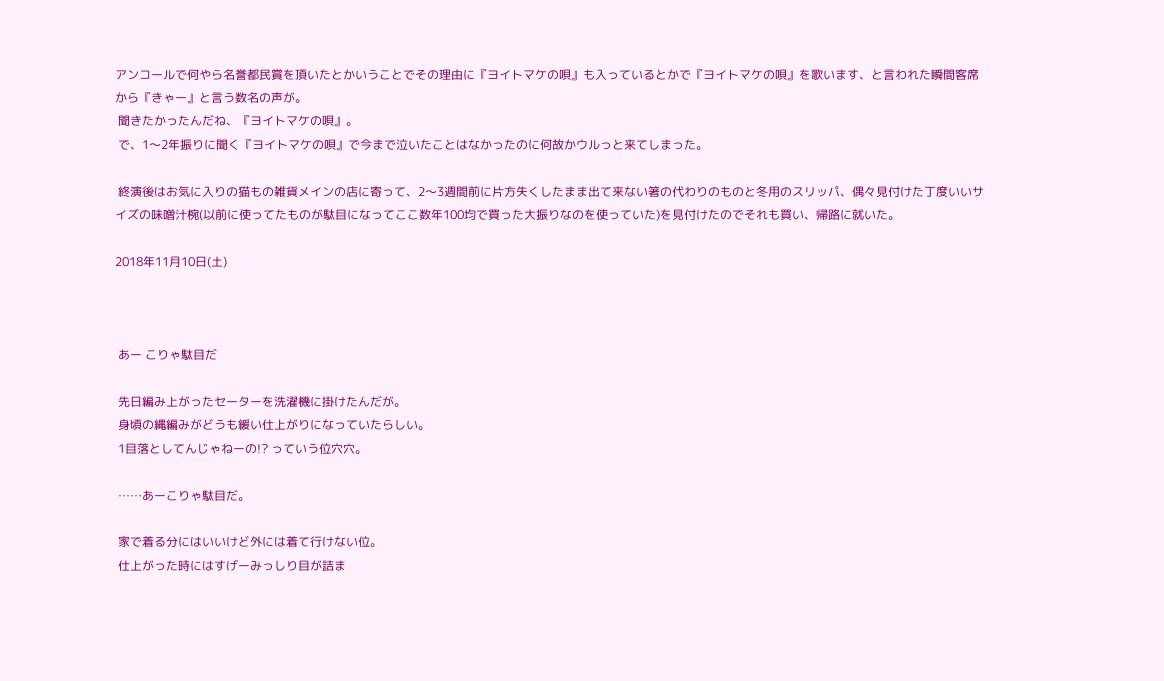アンコールで何やら名誉都民賞を頂いたとかいうことでその理由に『ヨイトマケの唄』も入っているとかで『ヨイトマケの唄』を歌います、と言われた瞬間客席から『きゃー』と言う数名の声が。
 聞きたかったんだね、『ヨイトマケの唄』。
 で、1〜2年振りに聞く『ヨイトマケの唄』で今まで泣いたことはなかったのに何故かウルっと来てしまった。

 終演後はお気に入りの猫もの雑貨メインの店に寄って、2〜3週間前に片方失くしたまま出て来ない箸の代わりのものと冬用のスリッパ、偶々見付けた丁度いいサイズの味噌汁椀(以前に使ってたものが駄目になってここ数年100均で買った大振りなのを使っていた)を見付けたのでそれも買い、帰路に就いた。

2018年11月10日(土)



 あー こりゃ駄目だ

 先日編み上がったセーターを洗濯機に掛けたんだが。
 身頃の縄編みがどうも緩い仕上がりになっていたらしい。
 1目落としてんじゃねーの!? っていう位穴穴。

 ……あーこりゃ駄目だ。

 家で着る分にはいいけど外には着て行けない位。
 仕上がった時にはすげーみっしり目が詰ま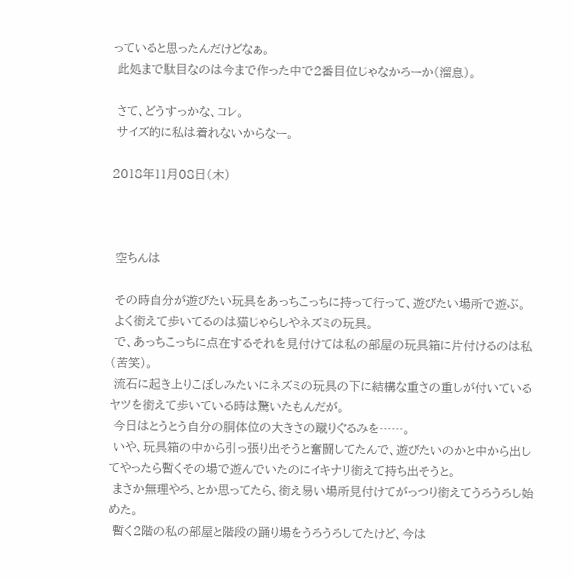っていると思ったんだけどなぁ。
 此処まで駄目なのは今まで作った中で2番目位じゃなかろーか(溜息)。

 さて、どうすっかな、コレ。
 サイズ的に私は着れないからなー。

2018年11月08日(木)



 空ちんは

 その時自分が遊びたい玩具をあっちこっちに持って行って、遊びたい場所で遊ぶ。
 よく銜えて歩いてるのは猫じゃらしやネズミの玩具。
 で、あっちこっちに点在するそれを見付けては私の部屋の玩具箱に片付けるのは私(苦笑)。
 流石に起き上りこぼしみたいにネズミの玩具の下に結構な重さの重しが付いているヤツを銜えて歩いている時は驚いたもんだが。
 今日はとうとう自分の胴体位の大きさの蹴りぐるみを……。
 いや、玩具箱の中から引っ張り出そうと奮闘してたんで、遊びたいのかと中から出してやったら暫くその場で遊んでいたのにイキナリ銜えて持ち出そうと。
 まさか無理やろ、とか思ってたら、銜え易い場所見付けてがっつり銜えてうろうろし始めた。
 暫く2階の私の部屋と階段の踊り場をうろうろしてたけど、今は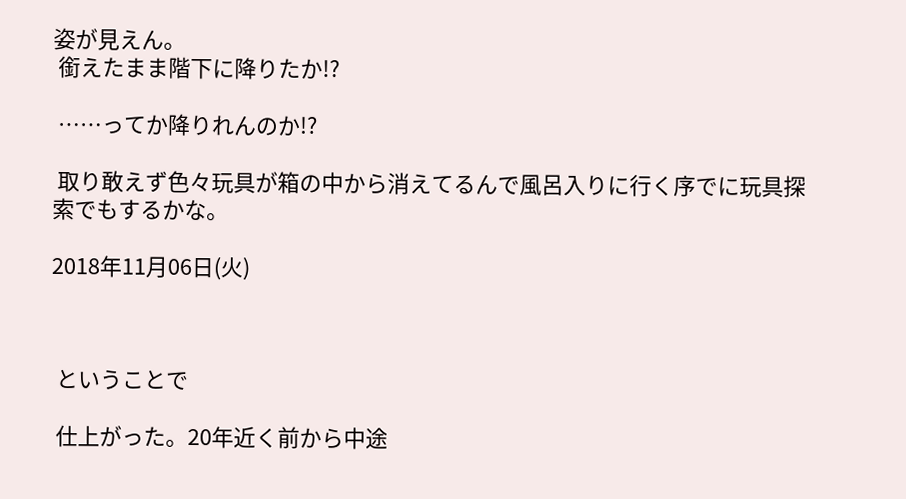姿が見えん。
 銜えたまま階下に降りたか!?

 ……ってか降りれんのか!?

 取り敢えず色々玩具が箱の中から消えてるんで風呂入りに行く序でに玩具探索でもするかな。

2018年11月06日(火)



 ということで

 仕上がった。20年近く前から中途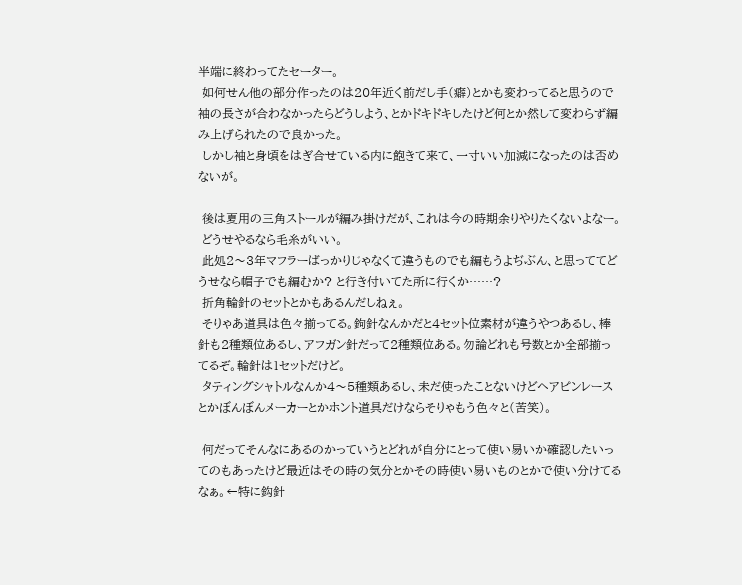半端に終わってたセーター。
 如何せん他の部分作ったのは20年近く前だし手(癖)とかも変わってると思うので袖の長さが合わなかったらどうしよう、とかドキドキしたけど何とか然して変わらず編み上げられたので良かった。
 しかし袖と身頃をはぎ合せている内に飽きて来て、一寸いい加減になったのは否めないが。

 後は夏用の三角ストールが編み掛けだが、これは今の時期余りやりたくないよなー。
 どうせやるなら毛糸がいい。
 此処2〜3年マフラーばっかりじゃなくて違うものでも編もうよぢぶん、と思っててどうせなら帽子でも編むか? と行き付いてた所に行くか……?
 折角輪針のセットとかもあるんだしねぇ。
 そりゃあ道具は色々揃ってる。鉤針なんかだと4セット位素材が違うやつあるし、棒針も2種類位あるし、アフガン針だって2種類位ある。勿論どれも号数とか全部揃ってるぞ。輪針は1セットだけど。
 タティングシャトルなんか4〜5種類あるし、未だ使ったことないけどヘアピンレースとかぼんぼんメーカーとかホント道具だけならそりゃもう色々と(苦笑)。

 何だってそんなにあるのかっていうとどれが自分にとって使い易いか確認したいってのもあったけど最近はその時の気分とかその時使い易いものとかで使い分けてるなぁ。←特に鈎針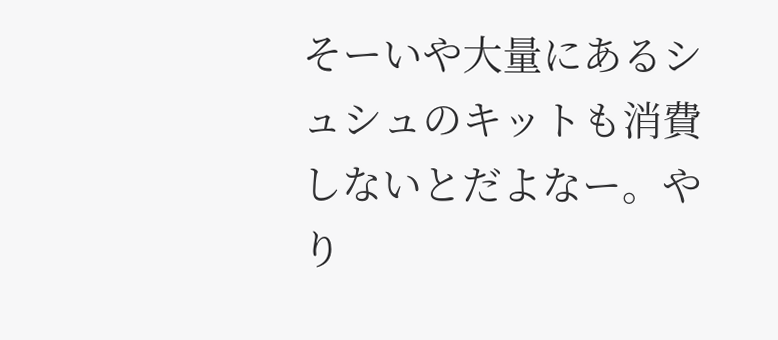そーいや大量にあるシュシュのキットも消費しないとだよなー。やり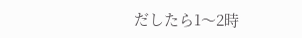だしたら1〜2時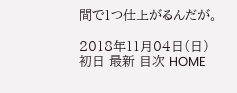間で1つ仕上がるんだが。

2018年11月04日(日)
初日 最新 目次 HOME